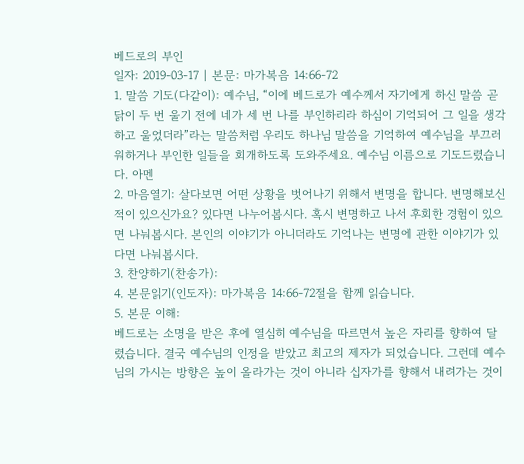베드로의 부인
일자: 2019-03-17 | 본문: 마가복음 14:66-72
1. 말씀 기도(다같이): 예수님, “이에 베드로가 예수께서 자기에게 하신 말씀 곧 닭이 두 번 울기 전에 네가 세 번 나를 부인하리라 하심이 기억되어 그 일을 생각하고 울었더라”라는 말씀처럼 우리도 하나님 말씀을 기억하여 예수님을 부끄러워하거나 부인한 일들을 회개하도록 도와주세요. 예수님 이름으로 기도드렸습니다. 아멘
2. 마음열기: 살다보면 어떤 상황을 벗어나기 위해서 변명을 합니다. 변명해보신 적이 있으신가요? 있다면 나누어봅시다. 혹시 변명하고 나서 후회한 경험이 있으면 나눠봅시다. 본인의 이야기가 아니더라도 기억나는 변명에 관한 이야기가 있다면 나눠봅시다.
3. 찬양하기(찬송가):
4. 본문읽기(인도자): 마가복음 14:66-72절을 함께 읽습니다.
5. 본문 이해:
베드로는 소명을 받은 후에 열심히 예수님을 따르면서 높은 자리를 향하여 달렸습니다. 결국 예수님의 인정을 받았고 최고의 제자가 되었습니다. 그런데 예수님의 가시는 방향은 높이 올라가는 것이 아니라 십자가를 향해서 내려가는 것이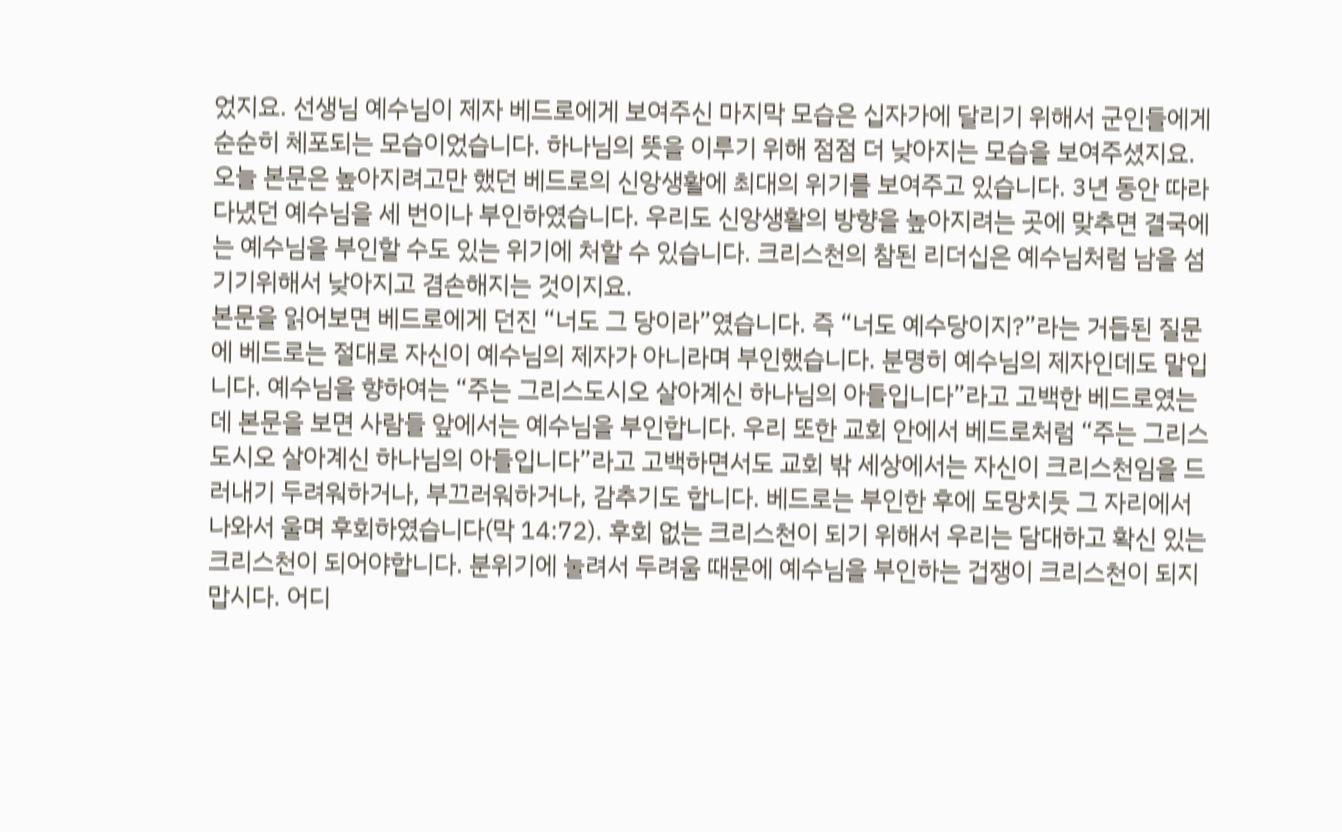었지요. 선생님 예수님이 제자 베드로에게 보여주신 마지막 모습은 십자가에 달리기 위해서 군인들에게 순순히 체포되는 모습이었습니다. 하나님의 뜻을 이루기 위해 점점 더 낮아지는 모습을 보여주셨지요. 오늘 본문은 높아지려고만 했던 베드로의 신앙생활에 최대의 위기를 보여주고 있습니다. 3년 동안 따라다녔던 예수님을 세 번이나 부인하였습니다. 우리도 신앙생활의 방향을 높아지려는 곳에 맞추면 결국에는 예수님을 부인할 수도 있는 위기에 처할 수 있습니다. 크리스천의 참된 리더십은 예수님처럼 남을 섬기기위해서 낮아지고 겸손해지는 것이지요.
본문을 읽어보면 베드로에게 던진 “너도 그 당이라”였습니다. 즉 “너도 예수당이지?”라는 거듭된 질문에 베드로는 절대로 자신이 예수님의 제자가 아니라며 부인했습니다. 분명히 예수님의 제자인데도 말입니다. 예수님을 향하여는 “주는 그리스도시오 살아계신 하나님의 아들입니다”라고 고백한 베드로였는데 본문을 보면 사람들 앞에서는 예수님을 부인합니다. 우리 또한 교회 안에서 베드로처럼 “주는 그리스도시오 살아계신 하나님의 아들입니다”라고 고백하면서도 교회 밖 세상에서는 자신이 크리스천임을 드러내기 두려워하거나, 부끄러워하거나, 감추기도 합니다. 베드로는 부인한 후에 도망치듯 그 자리에서 나와서 울며 후회하였습니다(막 14:72). 후회 없는 크리스천이 되기 위해서 우리는 담대하고 확신 있는 크리스천이 되어야합니다. 분위기에 눌려서 두려움 때문에 예수님을 부인하는 겁쟁이 크리스천이 되지 맙시다. 어디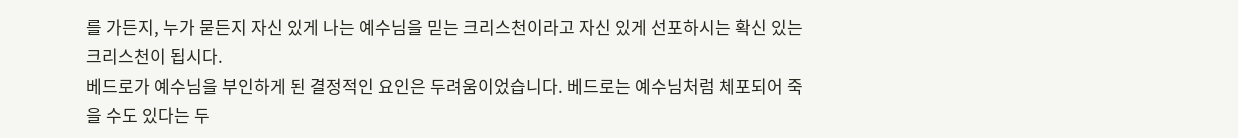를 가든지, 누가 묻든지 자신 있게 나는 예수님을 믿는 크리스천이라고 자신 있게 선포하시는 확신 있는 크리스천이 됩시다.
베드로가 예수님을 부인하게 된 결정적인 요인은 두려움이었습니다. 베드로는 예수님처럼 체포되어 죽을 수도 있다는 두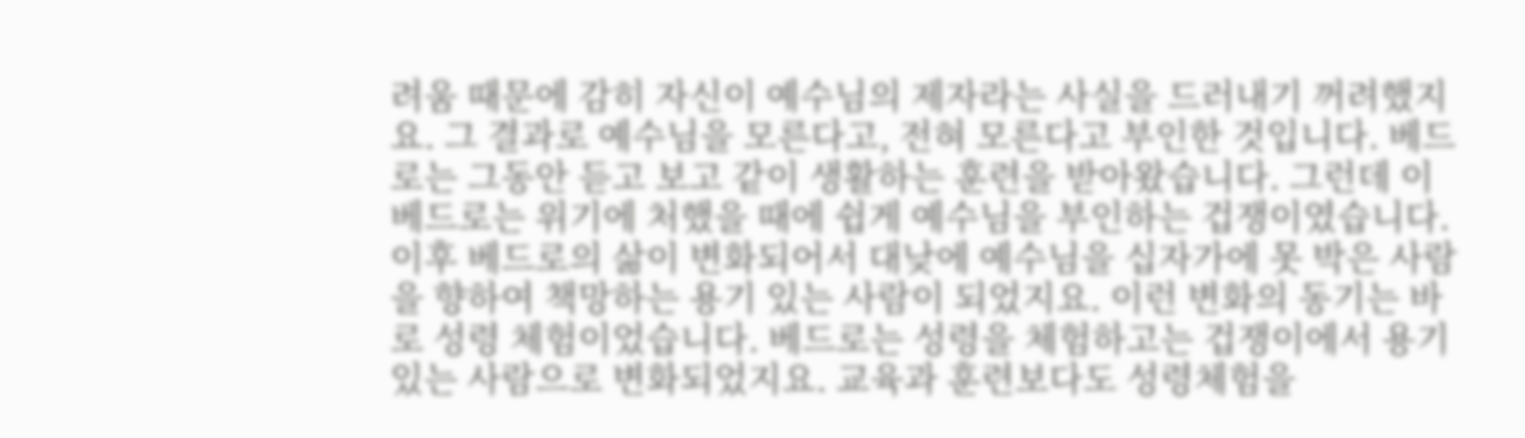려움 때문에 감히 자신이 예수님의 제자라는 사실을 드러내기 꺼려했지요. 그 결과로 예수님을 모른다고, 전혀 모른다고 부인한 것입니다. 베드로는 그동안 듣고 보고 같이 생활하는 훈련을 받아왔습니다. 그런데 이 베드로는 위기에 처했을 때에 쉽게 예수님을 부인하는 겁쟁이였습니다. 이후 베드로의 삶이 변화되어서 대낮에 예수님을 십자가에 못 박은 사람을 향하여 책망하는 용기 있는 사람이 되었지요. 이런 변화의 동기는 바로 성령 체험이었습니다. 베드로는 성령을 체험하고는 겁쟁이에서 용기 있는 사람으로 변화되었지요. 교육과 훈련보다도 성령체험을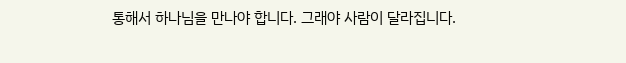통해서 하나님을 만나야 합니다. 그래야 사람이 달라집니다.